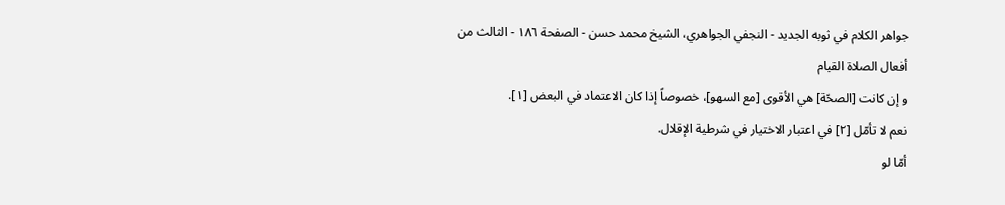جواهر الكلام في ثوبه الجديد - النجفي الجواهري، الشيخ محمد حسن - الصفحة ١٨٦ - الثالث من أفعال الصلاة القيام
و إن كانت [الصحّة] هي الأقوى [مع السهو]، خصوصاً إذا كان الاعتماد في البعض [١].
نعم لا تأمّل [٢] في اعتبار الاختيار في شرطية الإقلال.
أمّا لو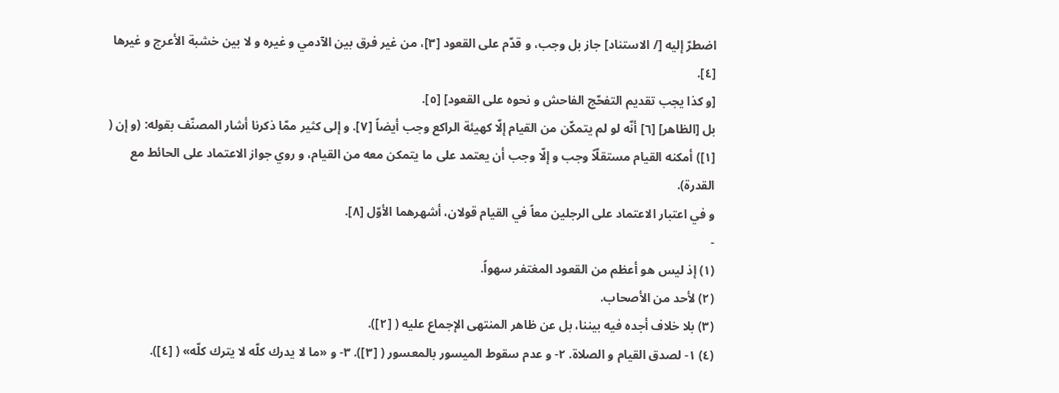اضطرّ إليه [/ الاستناد] جاز بل وجب، و قدّم على القعود [٣]، من غير فرق بين الآدمي و غيره و لا بين خشبة الأعرج و غيرها [٤].
[و كذا يجب تقديم التفحّج الفاحش و نحوه على القعود] [٥].
بل [الظاهر] [٦] أنّه لو لم يتمكّن من القيام إلّا كهيئة الراكع وجب أيضاً [٧]. و إلى كثير ممّا ذكرنا أشار المصنّف بقوله: (و إن ( [١]) أمكنه القيام مستقلّاً وجب و إلّا وجب أن يعتمد على ما يتمكن معه من القيام، و روي جواز الاعتماد على الحائط مع القدرة).
و في اعتبار الاعتماد على الرجلين معاً في القيام قولان، أشهرهما الأوّل [٨].
-
(١) إذ ليس هو أعظم من القعود المغتفر سهواً.
(٢) لأحد من الأصحاب.
(٣) بلا خلاف أجده فيه بيننا، بل عن ظاهر المنتهى الإجماع عليه ( [٢]).
(٤) ١- لصدق القيام و الصلاة. ٢- و عدم سقوط الميسور بالمعسور ( [٣]). ٣- و «ما لا يدرك كلّه لا يترك كلّه» ( [٤]).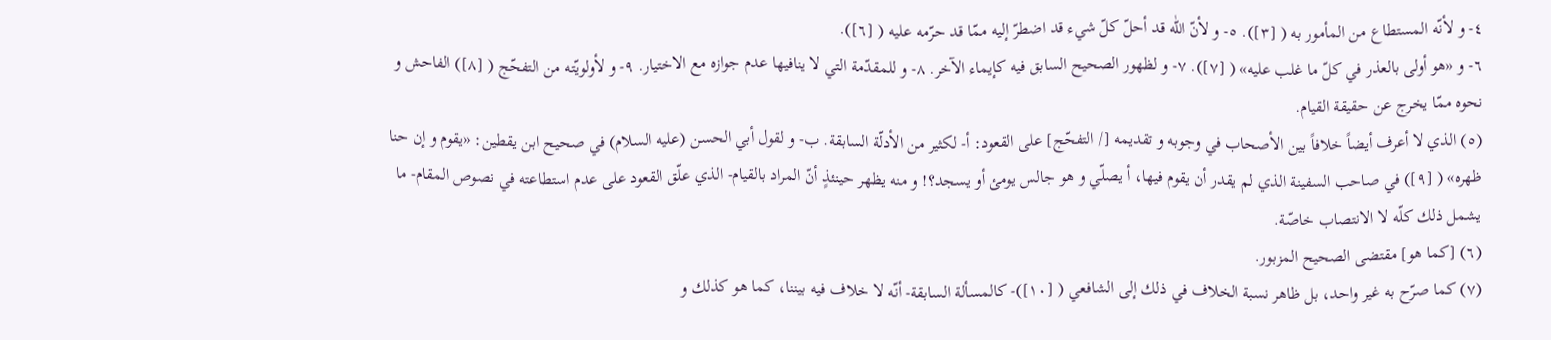٤- و لأنّه المستطاع من المأمور به ( [٣]). ٥- و لأنّ اللّٰه قد أحلّ كلّ شيء قد اضطرّ إليه ممّا قد حرّمه عليه ( [٦]).
٦- و «هو أولى بالعذر في كلّ ما غلب عليه» ( [٧]). ٧- و لظهور الصحيح السابق فيه كإيماء الآخر. ٨- و للمقدّمة التي لا ينافيها عدم جوازه مع الاختيار. ٩- و لأولويّته من التفحّج ( [٨]) الفاحش و نحوه ممّا يخرج عن حقيقة القيام.
(٥) الذي لا أعرف أيضاً خلافاً بين الأصحاب في وجوبه و تقديمه [/ التفحّج] على القعود: أ- لكثير من الأدلّة السابقة. ب- و لقول أبي الحسن (عليه السلام) في صحيح ابن يقطين: «يقوم و إن حنا ظهره» ( [٩]) في صاحب السفينة الذي لم يقدر أن يقوم فيها، أ يصلّي و هو جالس يومئ أو يسجد؟! و منه يظهر حينئذٍ أنّ المراد بالقيام- الذي علّق القعود على عدم استطاعته في نصوص المقام- ما يشمل ذلك كلّه لا الانتصاب خاصّة.
(٦) [كما هو] مقتضى الصحيح المزبور.
(٧) كما صرّح به غير واحد، بل ظاهر نسبة الخلاف في ذلك إلى الشافعي ( [١٠])- كالمسألة السابقة- أنّه لا خلاف فيه بيننا، كما هو كذلك و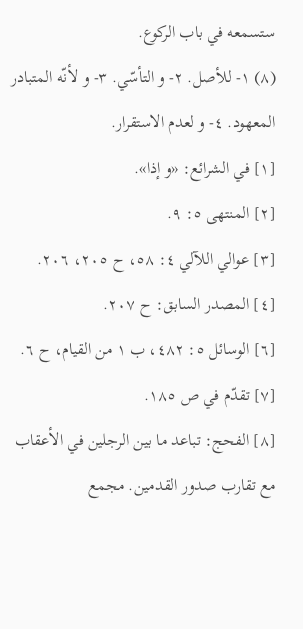ستسمعه في باب الركوع.
(٨) ١- للأصل. ٢- و التأسّي. ٣- و لأنّه المتبادر المعهود. ٤- و لعدم الاستقرار.
[١] في الشرائع: «و إذا».
[٢] المنتهى ٥: ٩.
[٣] عوالي اللآلي ٤: ٥٨، ح ٢٠٥، ٢٠٦.
[٤] المصدر السابق: ح ٢٠٧.
[٦] الوسائل ٥: ٤٨٢، ب ١ من القيام، ح ٦.
[٧] تقدّم في ص ١٨٥.
[٨] الفحج: تباعد ما بين الرجلين في الأعقاب مع تقارب صدور القدمين. مجمع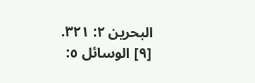البحرين ٢: ٣٢١.
[٩] الوسائل ٥: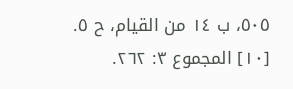٥٠٥، ب ١٤ من القيام، ح ٥.
[١٠] المجموع ٣: ٢٦٢.